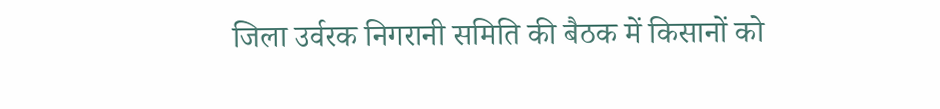जिला उर्वरक निगरानी समिति की बैठक में किसानों को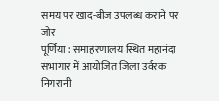समय पर खाद-बीज उपलब्ध कराने पर जोर
पूर्णिया : समाहरणालय स्थित महानंदा सभागार में आयोजित जिला उर्वरक निगरानी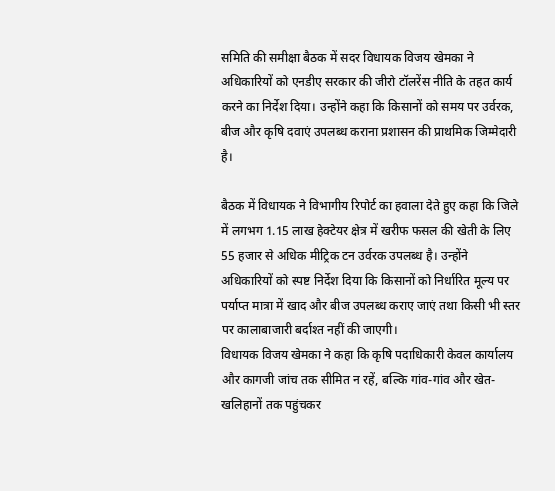समिति की समीक्षा बैठक में सदर विधायक विजय खेमका ने अधिकारियों को एनडीए सरकार की जीरो टॉलरेंस नीति के तहत कार्य करने का निर्देश दिया। उन्होंने कहा कि किसानों को समय पर उर्वरक, बीज और कृषि दवाएं उपलब्ध कराना प्रशासन की प्राथमिक जिम्मेदारी है।

बैठक में विधायक ने विभागीय रिपोर्ट का हवाला देते हुए कहा कि जिले में लगभग 1.15 लाख हेक्टेयर क्षेत्र में खरीफ फसल की खेती के लिए 55 हजार से अधिक मीट्रिक टन उर्वरक उपलब्ध है। उन्होंने अधिकारियों को स्पष्ट निर्देश दिया कि किसानों को निर्धारित मूल्य पर पर्याप्त मात्रा में खाद और बीज उपलब्ध कराए जाएं तथा किसी भी स्तर पर कालाबाजारी बर्दाश्त नहीं की जाएगी।
विधायक विजय खेमका ने कहा कि कृषि पदाधिकारी केवल कार्यालय और कागजी जांच तक सीमित न रहें, बल्कि गांव-गांव और खेत-खलिहानों तक पहुंचकर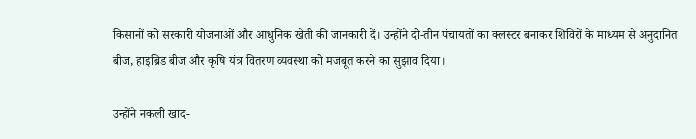किसानों को सरकारी योजनाओं और आधुनिक खेती की जानकारी दें। उन्होंने दो-तीन पंचायतों का क्लस्टर बनाकर शिविरों के माध्यम से अनुदानित बीज, हाइब्रिड बीज और कृषि यंत्र वितरण व्यवस्था को मजबूत करने का सुझाव दिया।

उन्होंने नकली खाद-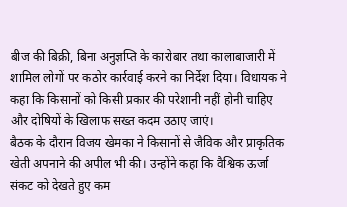बीज की बिक्री, बिना अनुज्ञप्ति के कारोबार तथा कालाबाजारी में शामिल लोगों पर कठोर कार्रवाई करने का निर्देश दिया। विधायक ने कहा कि किसानों को किसी प्रकार की परेशानी नहीं होनी चाहिए और दोषियों के खिलाफ सख्त कदम उठाए जाएं।
बैठक के दौरान विजय खेमका ने किसानों से जैविक और प्राकृतिक खेती अपनाने की अपील भी की। उन्होंने कहा कि वैश्विक ऊर्जा संकट को देखते हुए कम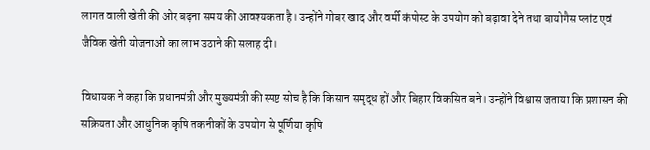लागत वाली खेती की ओर बढ़ना समय की आवश्यकता है। उन्होंने गोबर खाद और वर्मी कंपोस्ट के उपयोग को बढ़ावा देने तथा बायोगैस प्लांट एवं जैविक खेती योजनाओं का लाभ उठाने की सलाह दी।

विधायक ने कहा कि प्रधानमंत्री और मुख्यमंत्री की स्पष्ट सोच है कि किसान समृद्ध हों और बिहार विकसित बने। उन्होंने विश्वास जताया कि प्रशासन की सक्रियता और आधुनिक कृषि तकनीकों के उपयोग से पूर्णिया कृषि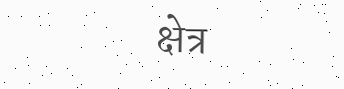क्षेत्र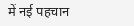में नई पहचान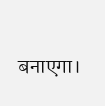बनाएगा।